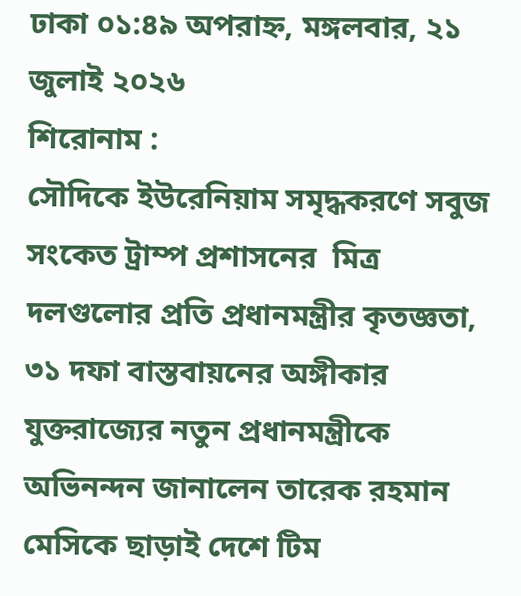ঢাকা ০১:৪৯ অপরাহ্ন, মঙ্গলবার, ২১ জুলাই ২০২৬
শিরোনাম :
সৌদিকে ইউরেনিয়াম সমৃদ্ধকরণে সবুজ সংকেত ট্রাম্প প্রশাসনের  মিত্র দলগুলোর প্রতি প্রধানমন্ত্রীর কৃতজ্ঞতা, ৩১ দফা বাস্তবায়নের অঙ্গীকার যুক্তরাজ্যের নতুন প্রধানমন্ত্রীকে অভিনন্দন জানালেন তারেক রহমান মেসিকে ছাড়াই দেশে টিম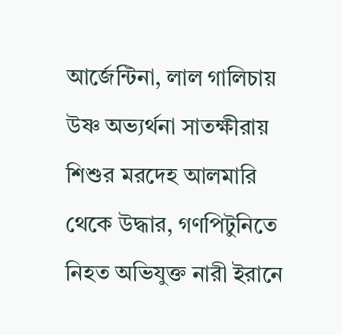আর্জেন্টিনা, লাল গালিচায় উষ্ণ অভ্যর্থনা সাতক্ষীরায় শিশুর মরদেহ আলমারি থেকে উদ্ধার, গণপিটুনিতে নিহত অভিযুক্ত নারী ইরানে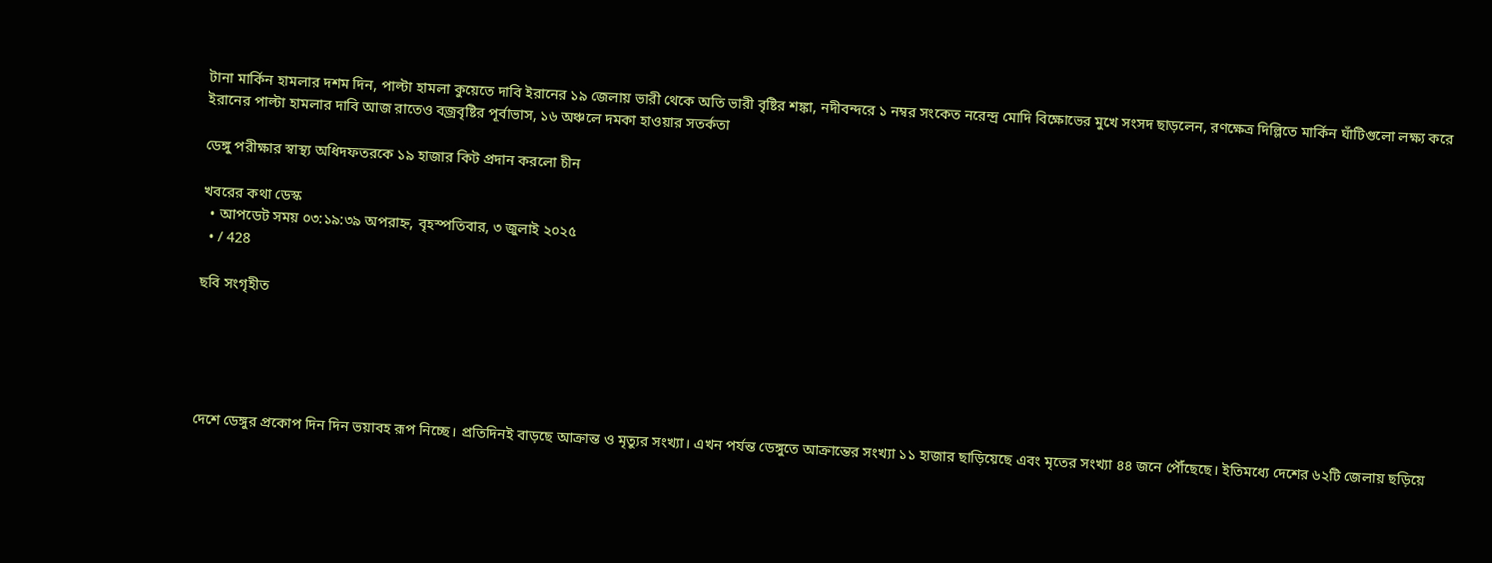টানা মার্কিন হামলার দশম দিন, পাল্টা হামলা কুয়েতে দাবি ইরানের ১৯ জেলায় ভারী থেকে অতি ভারী বৃষ্টির শঙ্কা, নদীবন্দরে ১ নম্বর সংকেত নরেন্দ্র মোদি বিক্ষোভের মুখে সংসদ ছাড়লেন, রণক্ষেত্র দিল্লিতে মার্কিন ঘাঁটিগুলো লক্ষ্য করে ইরানের পাল্টা হামলার দাবি আজ রাতেও বজ্রবৃষ্টির পূর্বাভাস, ১৬ অঞ্চলে দমকা হাওয়ার সতর্কতা

ডেঙ্গু পরীক্ষার স্বাস্থ্য অধিদফতরকে ১৯ হাজার কিট প্রদান করলো চীন

খবরের কথা ডেস্ক
  • আপডেট সময় ০৩:১৯:৩৯ অপরাহ্ন, বৃহস্পতিবার, ৩ জুলাই ২০২৫
  • / 428

ছবি সংগৃহীত





দেশে ডেঙ্গুর প্রকোপ দিন দিন ভয়াবহ রূপ নিচ্ছে। প্রতিদিনই বাড়ছে আক্রান্ত ও মৃত্যুর সংখ্যা। এখন পর্যন্ত ডেঙ্গুতে আক্রান্তের সংখ্যা ১১ হাজার ছাড়িয়েছে এবং মৃতের সংখ্যা ৪৪ জনে পৌঁছেছে। ইতিমধ্যে দেশের ৬২টি জেলায় ছড়িয়ে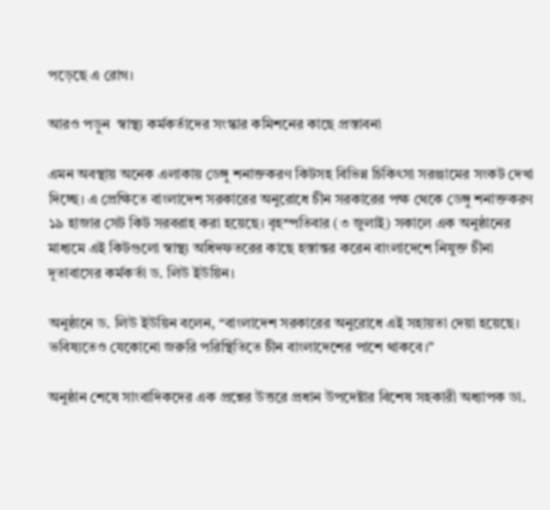পড়েছে এ রোগ।

আরও পড়ুন  স্বাস্থ্য কর্মকর্তাদের সংস্কার কমিশনের কাছে প্রস্তাবনা

এমন অবস্থায় অনেক এলাকায় ডেঙ্গু শনাক্তকরণ কিটসহ বিভিন্ন চিকিৎসা সরঞ্জামের সংকট দেখা দিচ্ছে। এ প্রেক্ষিতে বাংলাদেশ সরকারের অনুরোধে চীন সরকারের পক্ষ থেকে ডেঙ্গু শনাক্তকরণ ১৯ হাজার সেট কিট সরবরাহ করা হয়েছে। বৃহস্পতিবার (৩ জুলাই) সকালে এক অনুষ্ঠানের মাধ্যমে এই কিটগুলো স্বাস্থ্য অধিদফতরের কাছে হস্তান্তর করেন বাংলাদেশে নিযুক্ত চীনা দূতাবাসের কর্মকর্তা ড. লিউ ইউয়িন।

অনুষ্ঠানে ড. লিউ ইউয়িন বলেন, “বাংলাদেশ সরকারের অনুরোধে এই সহায়তা দেয়া হয়েছে। ভবিষ্যতেও যেকোনো জরুরি পরিস্থিতিতে চীন বাংলাদেশের পাশে থাকবে।”

অনুষ্ঠান শেষে সাংবাদিকদের এক প্রশ্নের উত্তরে প্রধান উপদেষ্টার বিশেষ সহকারী অধ্যাপক ডা.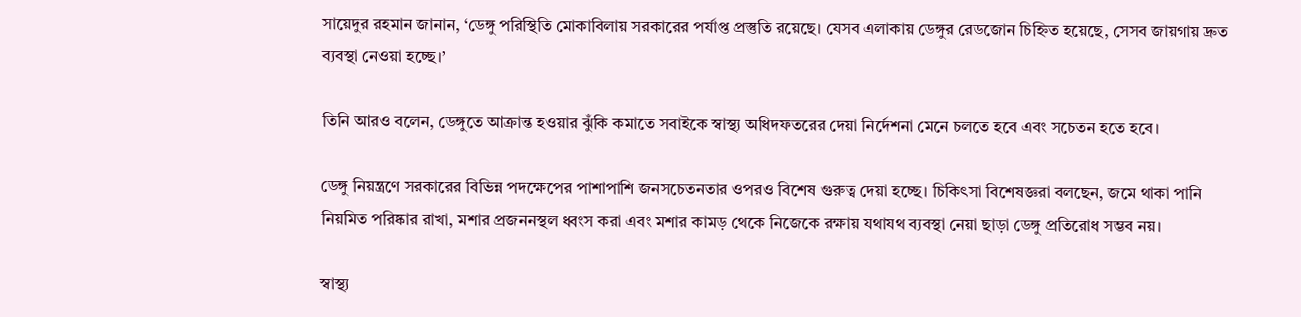সায়েদুর রহমান জানান, ‘ডেঙ্গু পরিস্থিতি মোকাবিলায় সরকারের পর্যাপ্ত প্রস্তুতি রয়েছে। যেসব এলাকায় ডেঙ্গুর রেডজোন চিহ্নিত হয়েছে, সেসব জায়গায় দ্রুত ব্যবস্থা নেওয়া হচ্ছে।’

তিনি আরও বলেন, ডেঙ্গুতে আক্রান্ত হওয়ার ঝুঁকি কমাতে সবাইকে স্বাস্থ্য অধিদফতরের দেয়া নির্দেশনা মেনে চলতে হবে এবং সচেতন হতে হবে।

ডেঙ্গু নিয়ন্ত্রণে সরকারের বিভিন্ন পদক্ষেপের পাশাপাশি জনসচেতনতার ওপরও বিশেষ গুরুত্ব দেয়া হচ্ছে। চিকিৎসা বিশেষজ্ঞরা বলছেন, জমে থাকা পানি নিয়মিত পরিষ্কার রাখা, মশার প্রজননস্থল ধ্বংস করা এবং মশার কামড় থেকে নিজেকে রক্ষায় যথাযথ ব্যবস্থা নেয়া ছাড়া ডেঙ্গু প্রতিরোধ সম্ভব নয়।

স্বাস্থ্য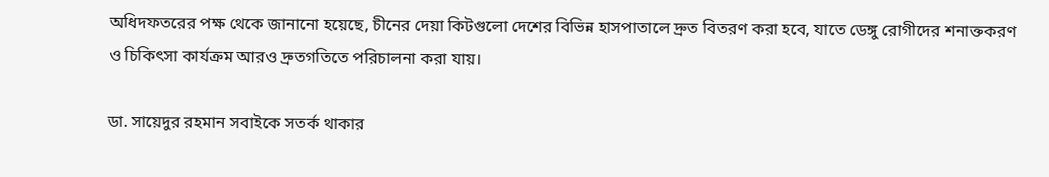অধিদফতরের পক্ষ থেকে জানানো হয়েছে, চীনের দেয়া কিটগুলো দেশের বিভিন্ন হাসপাতালে দ্রুত বিতরণ করা হবে, যাতে ডেঙ্গু রোগীদের শনাক্তকরণ ও চিকিৎসা কার্যক্রম আরও দ্রুতগতিতে পরিচালনা করা যায়।

ডা. সায়েদুর রহমান সবাইকে সতর্ক থাকার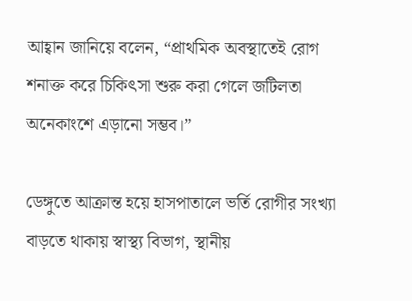আহ্বান জানিয়ে বলেন, “প্রাথমিক অবস্থাতেই রোগ শনাক্ত করে চিকিৎসা শুরু করা গেলে জটিলতা অনেকাংশে এড়ানো সম্ভব।”

ডেঙ্গুতে আক্রান্ত হয়ে হাসপাতালে ভর্তি রোগীর সংখ্যা বাড়তে থাকায় স্বাস্থ্য বিভাগ, স্থানীয়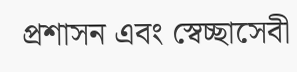প্রশাসন এবং স্বেচ্ছাসেবী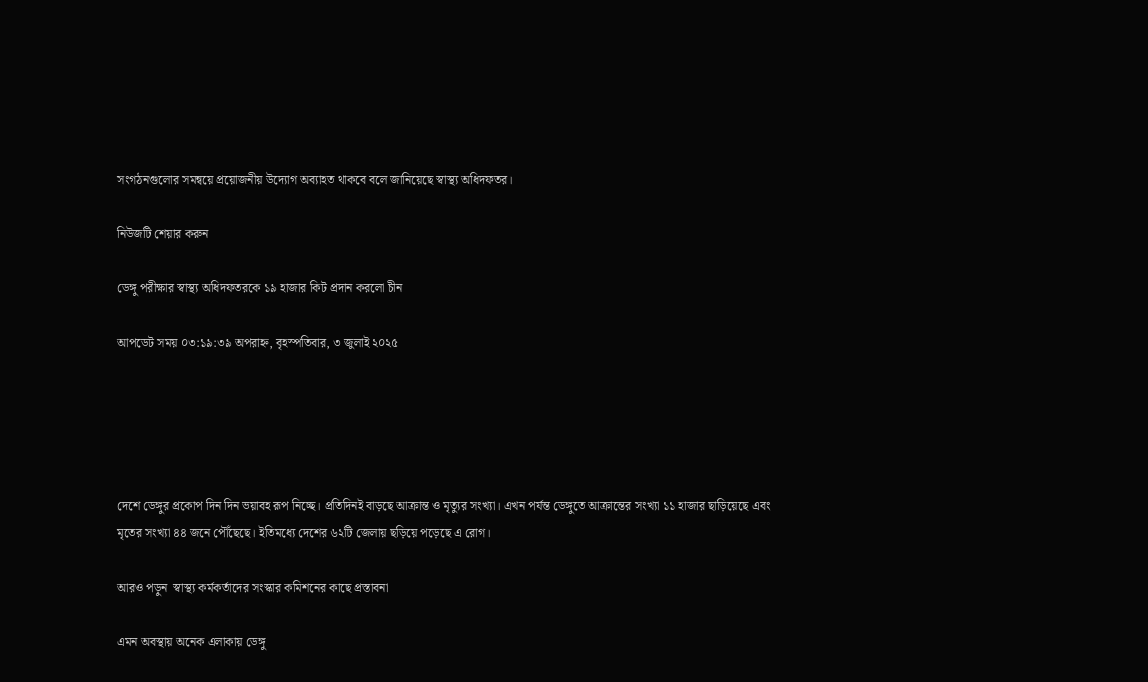সংগঠনগুলোর সমন্বয়ে প্রয়োজনীয় উদ্যোগ অব্যাহত থাকবে বলে জানিয়েছে স্বাস্থ্য অধিদফতর।

নিউজটি শেয়ার করুন

ডেঙ্গু পরীক্ষার স্বাস্থ্য অধিদফতরকে ১৯ হাজার কিট প্রদান করলো চীন

আপডেট সময় ০৩:১৯:৩৯ অপরাহ্ন, বৃহস্পতিবার, ৩ জুলাই ২০২৫





দেশে ডেঙ্গুর প্রকোপ দিন দিন ভয়াবহ রূপ নিচ্ছে। প্রতিদিনই বাড়ছে আক্রান্ত ও মৃত্যুর সংখ্যা। এখন পর্যন্ত ডেঙ্গুতে আক্রান্তের সংখ্যা ১১ হাজার ছাড়িয়েছে এবং মৃতের সংখ্যা ৪৪ জনে পৌঁছেছে। ইতিমধ্যে দেশের ৬২টি জেলায় ছড়িয়ে পড়েছে এ রোগ।

আরও পড়ুন  স্বাস্থ্য কর্মকর্তাদের সংস্কার কমিশনের কাছে প্রস্তাবনা

এমন অবস্থায় অনেক এলাকায় ডেঙ্গু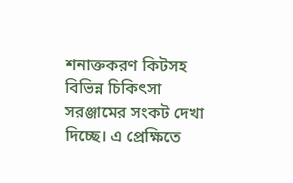শনাক্তকরণ কিটসহ বিভিন্ন চিকিৎসা সরঞ্জামের সংকট দেখা দিচ্ছে। এ প্রেক্ষিতে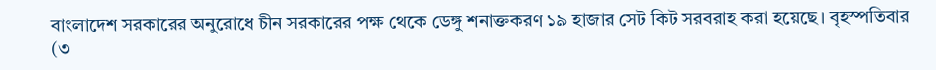বাংলাদেশ সরকারের অনুরোধে চীন সরকারের পক্ষ থেকে ডেঙ্গু শনাক্তকরণ ১৯ হাজার সেট কিট সরবরাহ করা হয়েছে। বৃহস্পতিবার (৩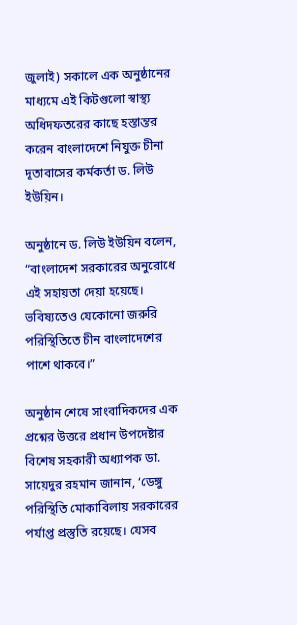জুলাই) সকালে এক অনুষ্ঠানের মাধ্যমে এই কিটগুলো স্বাস্থ্য অধিদফতরের কাছে হস্তান্তর করেন বাংলাদেশে নিযুক্ত চীনা দূতাবাসের কর্মকর্তা ড. লিউ ইউয়িন।

অনুষ্ঠানে ড. লিউ ইউয়িন বলেন, “বাংলাদেশ সরকারের অনুরোধে এই সহায়তা দেয়া হয়েছে। ভবিষ্যতেও যেকোনো জরুরি পরিস্থিতিতে চীন বাংলাদেশের পাশে থাকবে।”

অনুষ্ঠান শেষে সাংবাদিকদের এক প্রশ্নের উত্তরে প্রধান উপদেষ্টার বিশেষ সহকারী অধ্যাপক ডা. সায়েদুর রহমান জানান, ‘ডেঙ্গু পরিস্থিতি মোকাবিলায় সরকারের পর্যাপ্ত প্রস্তুতি রয়েছে। যেসব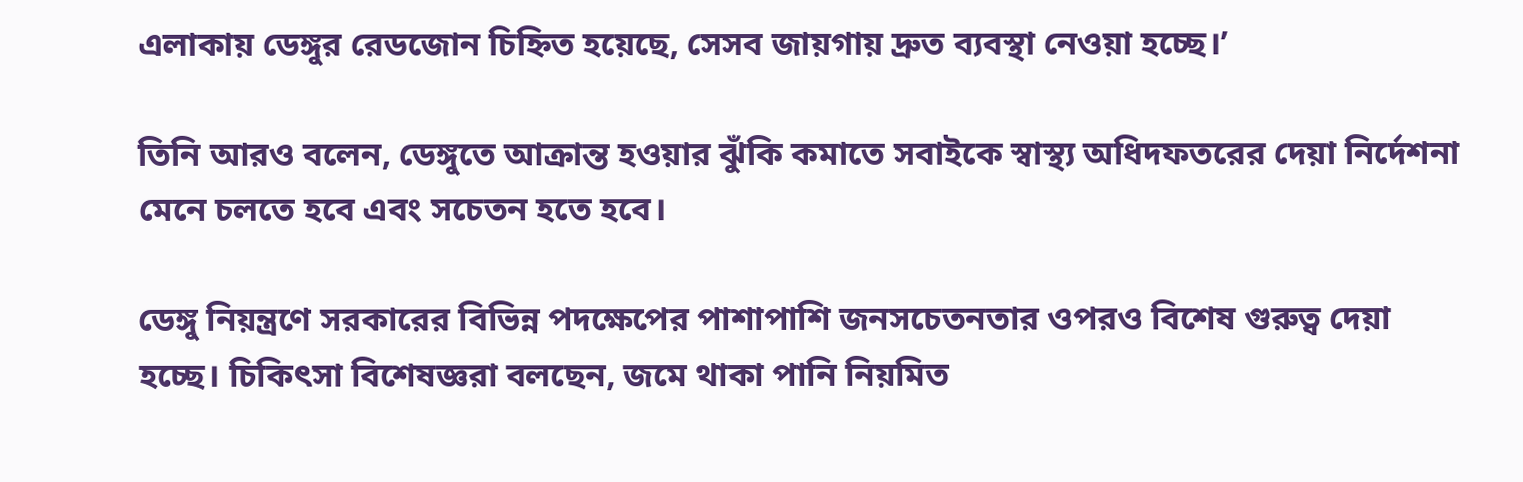এলাকায় ডেঙ্গুর রেডজোন চিহ্নিত হয়েছে, সেসব জায়গায় দ্রুত ব্যবস্থা নেওয়া হচ্ছে।’

তিনি আরও বলেন, ডেঙ্গুতে আক্রান্ত হওয়ার ঝুঁকি কমাতে সবাইকে স্বাস্থ্য অধিদফতরের দেয়া নির্দেশনা মেনে চলতে হবে এবং সচেতন হতে হবে।

ডেঙ্গু নিয়ন্ত্রণে সরকারের বিভিন্ন পদক্ষেপের পাশাপাশি জনসচেতনতার ওপরও বিশেষ গুরুত্ব দেয়া হচ্ছে। চিকিৎসা বিশেষজ্ঞরা বলছেন, জমে থাকা পানি নিয়মিত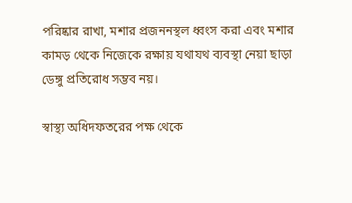পরিষ্কার রাখা, মশার প্রজননস্থল ধ্বংস করা এবং মশার কামড় থেকে নিজেকে রক্ষায় যথাযথ ব্যবস্থা নেয়া ছাড়া ডেঙ্গু প্রতিরোধ সম্ভব নয়।

স্বাস্থ্য অধিদফতরের পক্ষ থেকে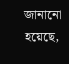জানানো হয়েছে,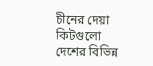চীনের দেয়া কিটগুলো দেশের বিভিন্ন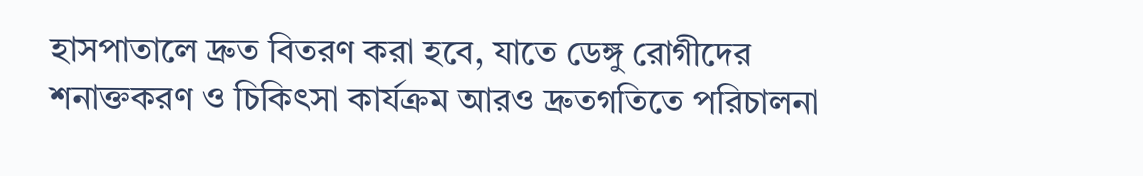হাসপাতালে দ্রুত বিতরণ করা হবে, যাতে ডেঙ্গু রোগীদের শনাক্তকরণ ও চিকিৎসা কার্যক্রম আরও দ্রুতগতিতে পরিচালনা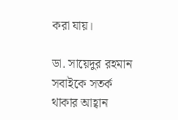করা যায়।

ডা. সায়েদুর রহমান সবাইকে সতর্ক থাকার আহ্বান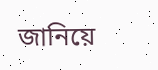জানিয়ে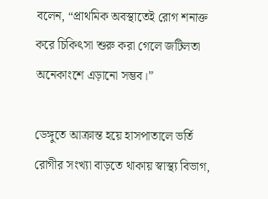বলেন, “প্রাথমিক অবস্থাতেই রোগ শনাক্ত করে চিকিৎসা শুরু করা গেলে জটিলতা অনেকাংশে এড়ানো সম্ভব।”

ডেঙ্গুতে আক্রান্ত হয়ে হাসপাতালে ভর্তি রোগীর সংখ্যা বাড়তে থাকায় স্বাস্থ্য বিভাগ,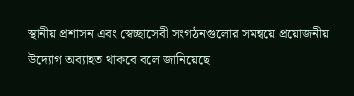স্থানীয় প্রশাসন এবং স্বেচ্ছাসেবী সংগঠনগুলোর সমন্বয়ে প্রয়োজনীয় উদ্যোগ অব্যাহত থাকবে বলে জানিয়েছে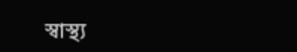স্বাস্থ্য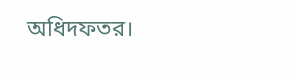অধিদফতর।